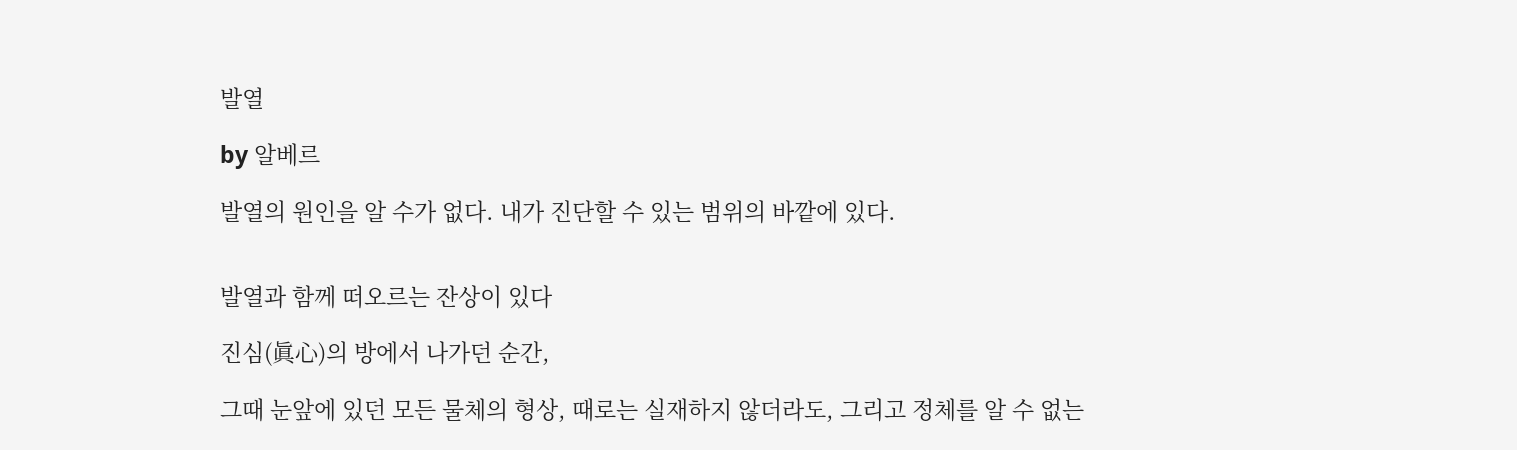발열

by 알베르

발열의 원인을 알 수가 없다. 내가 진단할 수 있는 범위의 바깥에 있다.


발열과 함께 떠오르는 잔상이 있다

진심(眞心)의 방에서 나가던 순간,

그때 눈앞에 있던 모든 물체의 형상, 때로는 실재하지 않더라도, 그리고 정체를 알 수 없는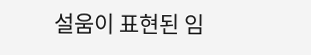설움이 표현된 임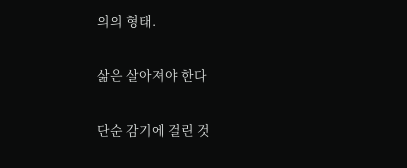의의 형태.


삶은 살아져야 한다


단순 감기에 걸린 것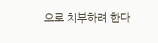으로 치부하려 한다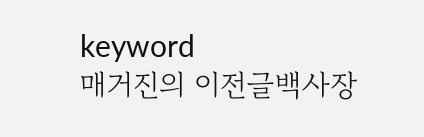keyword
매거진의 이전글백사장